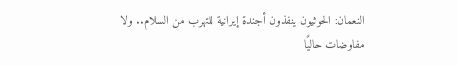النعمان: الحوثيون ينفذون أجندة إيرانية للتهرب من السلام.. ولا مفاوضات حاليًا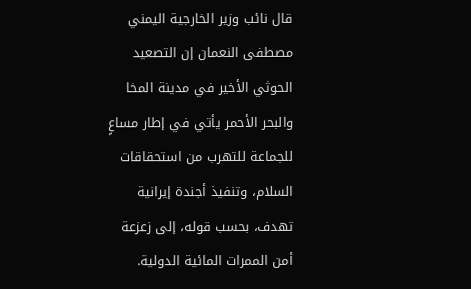قال نائب وزير الخارجية اليمني مصطفى النعمان إن التصعيد الحوثي الأخير في مدينة المخا والبحر الأحمر يأتي في إطار مساعٍ للجماعة للتهرب من استحقاقات السلام، وتنفيذ أجندة إيرانية تهدف، بحسب قوله، إلى زعزعة أمن الممرات المائية الدولية.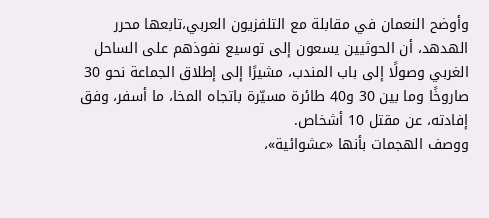وأوضح النعمان في مقابلة مع التلفزيون العربي،تابعها محرر الهدهد، أن الحوثيين يسعون إلى توسيع نفوذهم على الساحل الغربي وصولًا إلى باب المندب، مشيرًا إلى إطلاق الجماعة نحو 30 صاروخًا وما بين 30 و40 طائرة مسيّرة باتجاه المخا، ما أسفر، وفق إفادته، عن مقتل 10 أشخاص.
ووصف الهجمات بأنها «عشوائية»،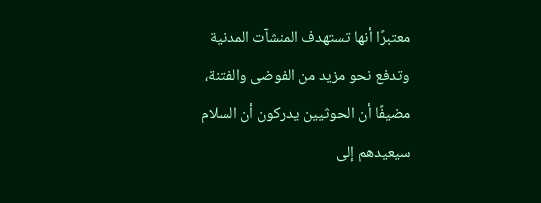معتبرًا أنها تستهدف المنشآت المدنية وتدفع نحو مزيد من الفوضى والفتنة، مضيفًا أن الحوثيين يدركون أن السلام سيعيدهم إلى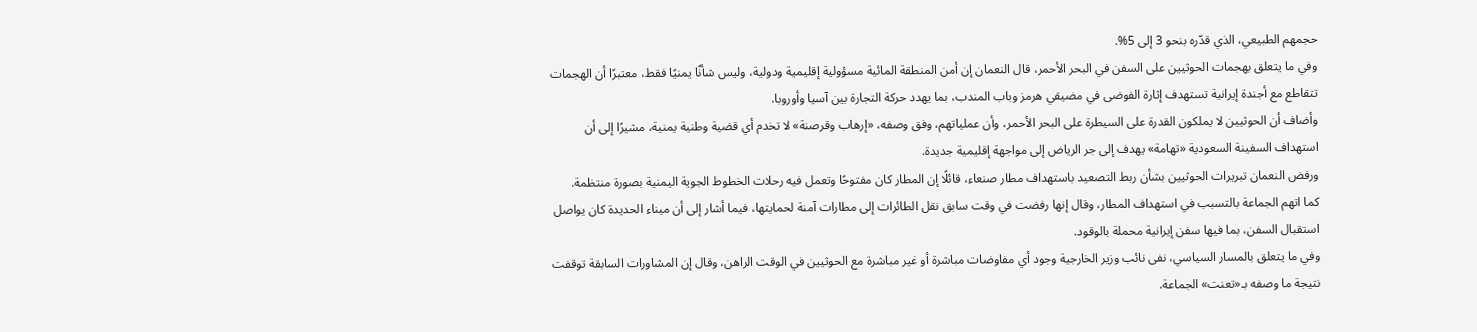حجمهم الطبيعي، الذي قدّره بنحو 3 إلى 5%.
وفي ما يتعلق بهجمات الحوثيين على السفن في البحر الأحمر، قال النعمان إن أمن المنطقة المائية مسؤولية إقليمية ودولية، وليس شأنًا يمنيًا فقط، معتبرًا أن الهجمات تتقاطع مع أجندة إيرانية تستهدف إثارة الفوضى في مضيقي هرمز وباب المندب، بما يهدد حركة التجارة بين آسيا وأوروبا.
وأضاف أن الحوثيين لا يملكون القدرة على السيطرة على البحر الأحمر، وأن عملياتهم، وفق وصفه، «إرهاب وقرصنة» لا تخدم أي قضية وطنية يمنية، مشيرًا إلى أن استهداف السفينة السعودية «تهامة» يهدف إلى جر الرياض إلى مواجهة إقليمية جديدة.
ورفض النعمان تبريرات الحوثيين بشأن ربط التصعيد باستهداف مطار صنعاء، قائلًا إن المطار كان مفتوحًا وتعمل فيه رحلات الخطوط الجوية اليمنية بصورة منتظمة.
كما اتهم الجماعة بالتسبب في استهداف المطار، وقال إنها رفضت في وقت سابق نقل الطائرات إلى مطارات آمنة لحمايتها، فيما أشار إلى أن ميناء الحديدة كان يواصل استقبال السفن، بما فيها سفن إيرانية محملة بالوقود.
وفي ما يتعلق بالمسار السياسي، نفى نائب وزير الخارجية وجود أي مفاوضات مباشرة أو غير مباشرة مع الحوثيين في الوقت الراهن، وقال إن المشاورات السابقة توقفت نتيجة ما وصفه بـ«تعنت» الجماعة.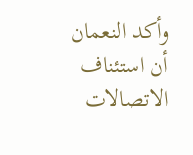وأكد النعمان أن استئناف الاتصالات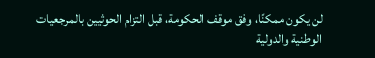لن يكون ممكنًا، وفق موقف الحكومة، قبل التزام الحوثيين بالمرجعيات الوطنية والدولية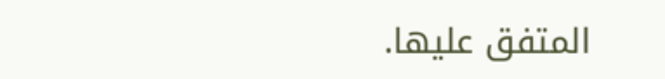المتفق عليها.